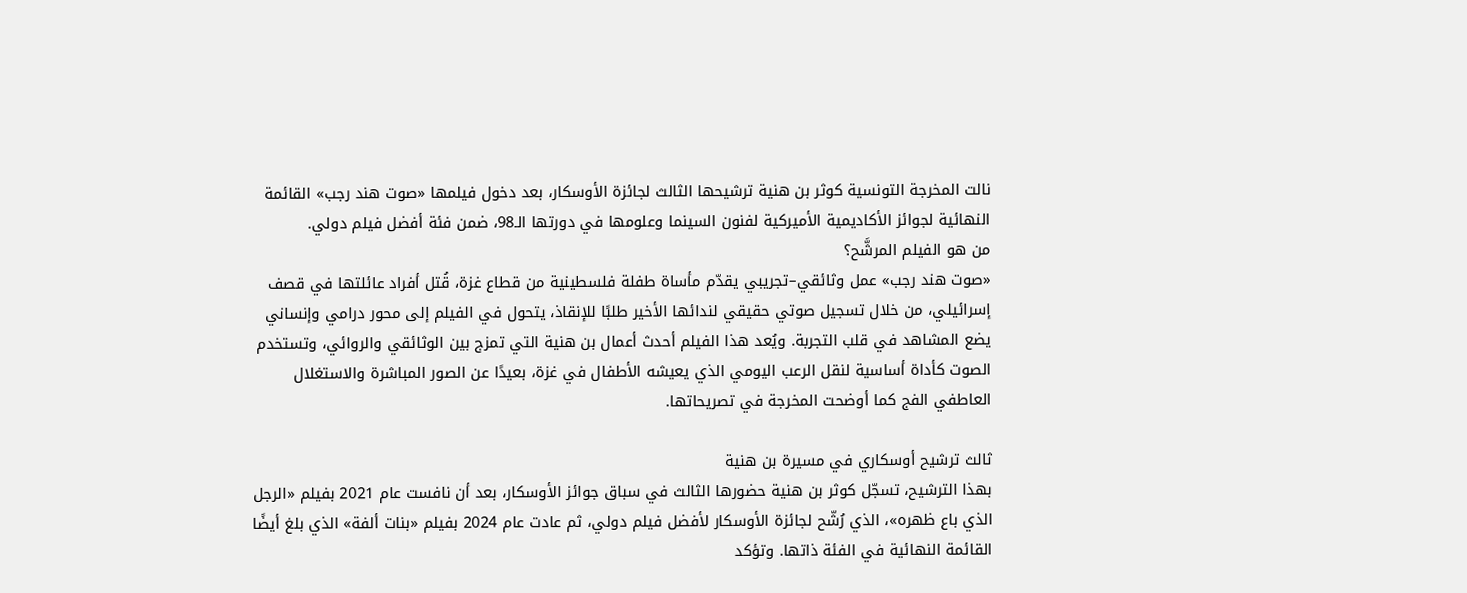نالت المخرجة التونسية كوثر بن هنية ترشيحها الثالث لجائزة الأوسكار، بعد دخول فيلمها «صوت هند رجب» القائمة النهائية لجوائز الأكاديمية الأميركية لفنون السينما وعلومها في دورتها الـ98، ضمن فئة أفضل فيلم دولي.
من هو الفيلم المرشَّح؟
«صوت هند رجب» عمل وثائقي–تجريبي يقدّم مأساة طفلة فلسطينية من قطاع غزة، قُتل أفراد عائلتها في قصف إسرائيلي، من خلال تسجيل صوتي حقيقي لندائها الأخير طلبًا للإنقاذ، يتحول في الفيلم إلى محور درامي وإنساني يضع المشاهد في قلب التجربة. ويُعد هذا الفيلم أحدث أعمال بن هنية التي تمزج بين الوثائقي والروائي، وتستخدم الصوت كأداة أساسية لنقل الرعب اليومي الذي يعيشه الأطفال في غزة، بعيدًا عن الصور المباشرة والاستغلال العاطفي الفج كما أوضحت المخرجة في تصريحاتها.

ثالث ترشيح أوسكاري في مسيرة بن هنية
بهذا الترشيح، تسجّل كوثر بن هنية حضورها الثالث في سباق جوائز الأوسكار، بعد أن نافست عام 2021 بفيلم «الرجل الذي باع ظهره»، الذي رُشّح لجائزة الأوسكار لأفضل فيلم دولي، ثم عادت عام 2024 بفيلم «بنات ألفة» الذي بلغ أيضًا القائمة النهائية في الفئة ذاتها. وتؤكد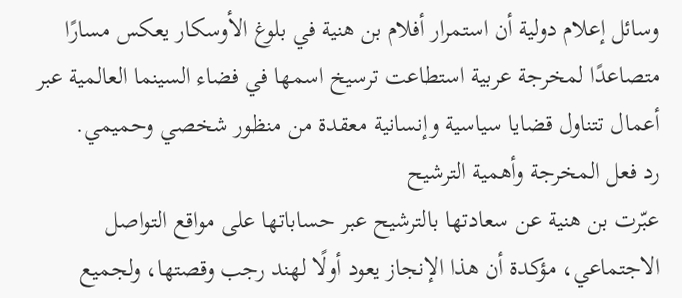وسائل إعلام دولية أن استمرار أفلام بن هنية في بلوغ الأوسكار يعكس مسارًا متصاعدًا لمخرجة عربية استطاعت ترسيخ اسمها في فضاء السينما العالمية عبر أعمال تتناول قضايا سياسية وإنسانية معقدة من منظور شخصي وحميمي.
رد فعل المخرجة وأهمية الترشيح
عبّرت بن هنية عن سعادتها بالترشيح عبر حساباتها على مواقع التواصل الاجتماعي، مؤكدة أن هذا الإنجاز يعود أولًا لهند رجب وقصتها، ولجميع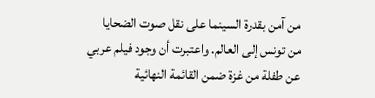من آمن بقدرة السينما على نقل صوت الضحايا من تونس إلى العالم. واعتبرت أن وجود فيلم عربي عن طفلة من غزة ضمن القائمة النهائية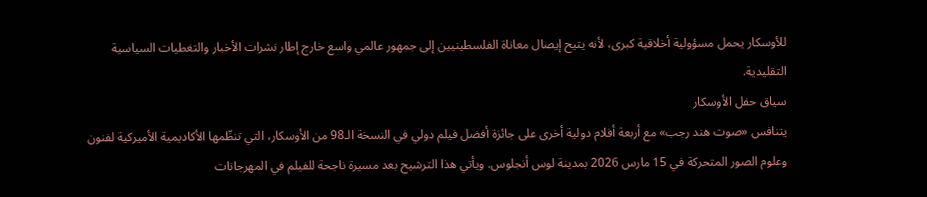للأوسكار يحمل مسؤولية أخلاقية كبرى، لأنه يتيح إيصال معاناة الفلسطينيين إلى جمهور عالمي واسع خارج إطار نشرات الأخبار والتغطيات السياسية التقليدية.
سياق حفل الأوسكار
يتنافس «صوت هند رجب» مع أربعة أفلام دولية أخرى على جائزة أفضل فيلم دولي في النسخة الـ98 من الأوسكار، التي تنظّمها الأكاديمية الأميركية لفنون وعلوم الصور المتحركة في 15 مارس 2026 بمدينة لوس أنجلوس. ويأتي هذا الترشيح بعد مسيرة ناجحة للفيلم في المهرجانات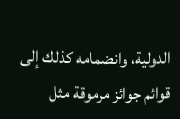الدولية، وانضمامه كذلك إلى قوائم جوائز مرموقة مثل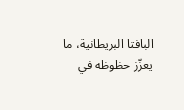البافتا البريطانية، ما يعزّز حظوظه في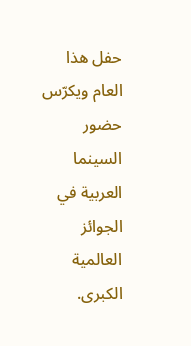حفل هذا العام ويكرّس حضور السينما العربية في الجوائز العالمية الكبرى.